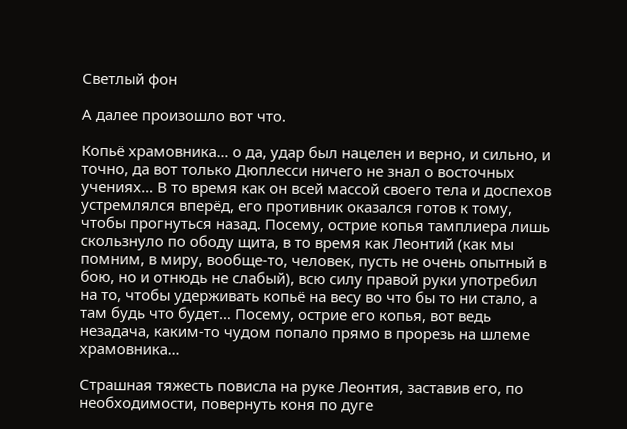Светлый фон

А далее произошло вот что.

Копьё храмовника… о да, удар был нацелен и верно, и сильно, и точно, да вот только Дюплесси ничего не знал о восточных учениях… В то время как он всей массой своего тела и доспехов устремлялся вперёд, его противник оказался готов к тому, чтобы прогнуться назад. Посему, острие копья тамплиера лишь скользнуло по ободу щита, в то время как Леонтий (как мы помним, в миру, вообще-то, человек, пусть не очень опытный в бою, но и отнюдь не слабый), всю силу правой руки употребил на то, чтобы удерживать копьё на весу во что бы то ни стало, а там будь что будет… Посему, острие его копья, вот ведь незадача, каким-то чудом попало прямо в прорезь на шлеме храмовника…

Страшная тяжесть повисла на руке Леонтия, заставив его, по необходимости, повернуть коня по дуге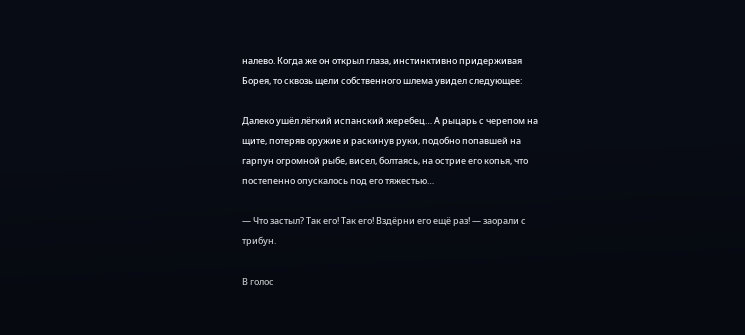налево. Когда же он открыл глаза, инстинктивно придерживая Борея, то сквозь щели собственного шлема увидел следующее:

Далеко ушёл лёгкий испанский жеребец… А рыцарь с черепом на щите, потеряв оружие и раскинув руки, подобно попавшей на гарпун огромной рыбе, висел, болтаясь, на острие его копья, что постепенно опускалось под его тяжестью…

— Что застыл? Так его! Так его! Вздёрни его ещё раз! — заорали с трибун.

В голос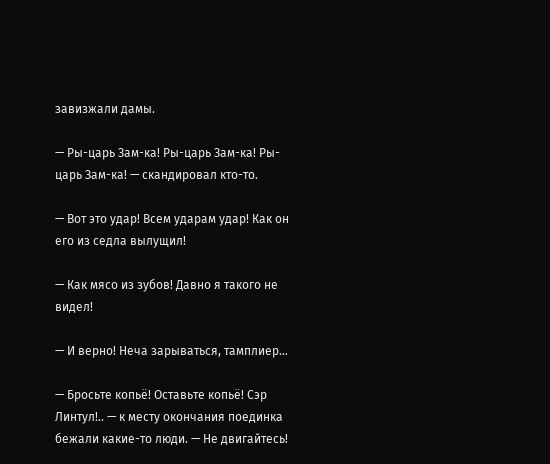завизжали дамы.

— Ры-царь Зам-ка! Ры-царь Зам-ка! Ры-царь Зам-ка! — скандировал кто-то.

— Вот это удар! Всем ударам удар! Как он его из седла вылущил!

— Как мясо из зубов! Давно я такого не видел!

— И верно! Неча зарываться, тамплиер…

— Бросьте копьё! Оставьте копьё! Сэр Линтул!.. — к месту окончания поединка бежали какие-то люди. — Не двигайтесь!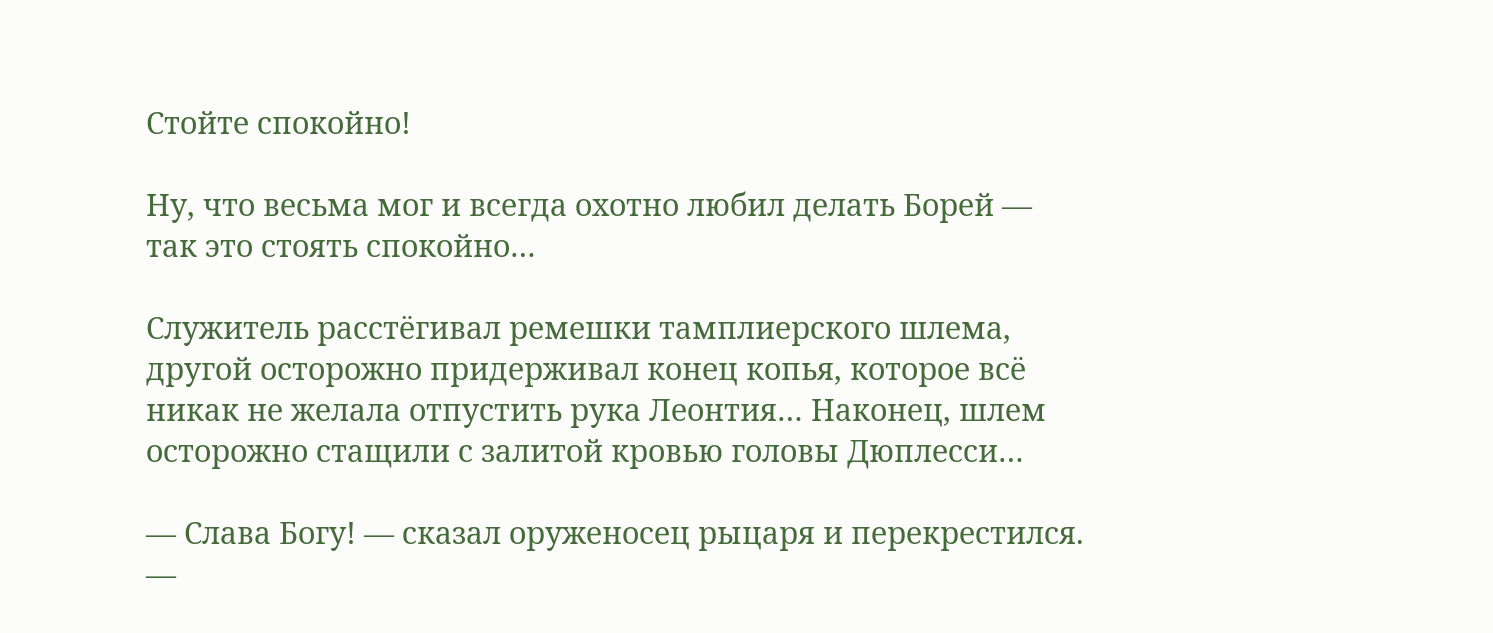Стойте спокойно!

Ну, что весьма мог и всегда охотно любил делать Борей — так это стоять спокойно…

Служитель расстёгивал ремешки тамплиерского шлема, другой осторожно придерживал конец копья, которое всё никак не желала отпустить рука Леонтия… Наконец, шлем осторожно стащили с залитой кровью головы Дюплесси…

— Слава Богу! — сказал оруженосец рыцаря и перекрестился. —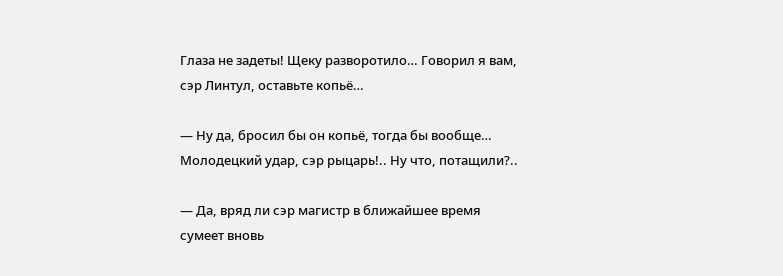Глаза не задеты! Щеку разворотило… Говорил я вам, сэр Линтул, оставьте копьё…

— Ну да, бросил бы он копьё, тогда бы вообще… Молодецкий удар, сэр рыцарь!.. Ну что, потащили?..

— Да, вряд ли сэр магистр в ближайшее время сумеет вновь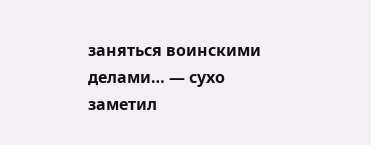заняться воинскими делами… — сухо заметил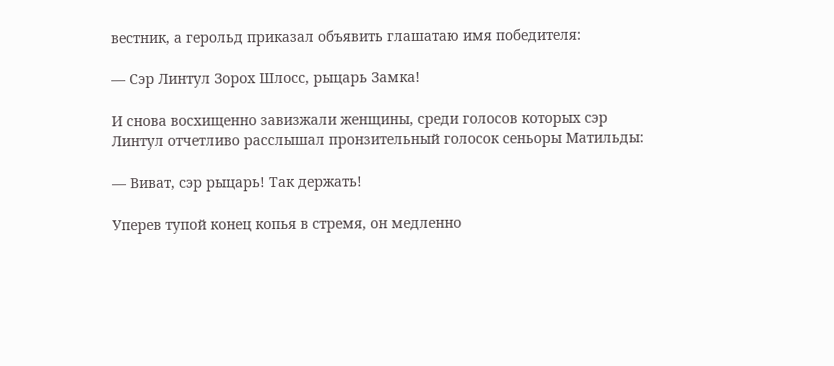вестник, а герольд приказал объявить глашатаю имя победителя:

— Сэр Линтул Зорох Шлосс, рыцарь Замка!

И снова восхищенно завизжали женщины, среди голосов которых сэр Линтул отчетливо расслышал пронзительный голосок сеньоры Матильды:

— Виват, сэр рыцарь! Так держать!

Уперев тупой конец копья в стремя, он медленно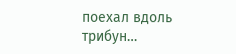поехал вдоль трибун…